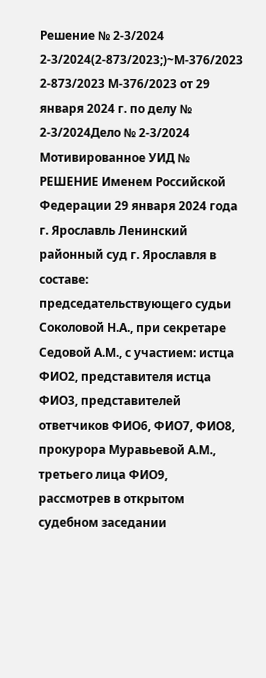Решение № 2-3/2024 2-3/2024(2-873/2023;)~М-376/2023 2-873/2023 М-376/2023 от 29 января 2024 г. по делу № 2-3/2024Дело № 2-3/2024 Мотивированное УИД № РЕШЕНИЕ Именем Российской Федерации 29 января 2024 года г. Ярославль Ленинский районный суд г. Ярославля в составе: председательствующего судьи Соколовой Н.А., при секретаре Седовой А.М., с участием: истца ФИО2, представителя истца ФИО3, представителей ответчиков ФИО6, ФИО7, ФИО8, прокурора Муравьевой А.М., третьего лица ФИО9, рассмотрев в открытом судебном заседании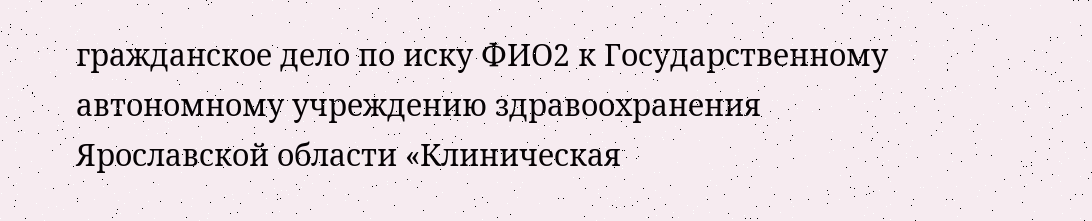гражданское дело по иску ФИО2 к Государственному автономному учреждению здравоохранения Ярославской области «Клиническая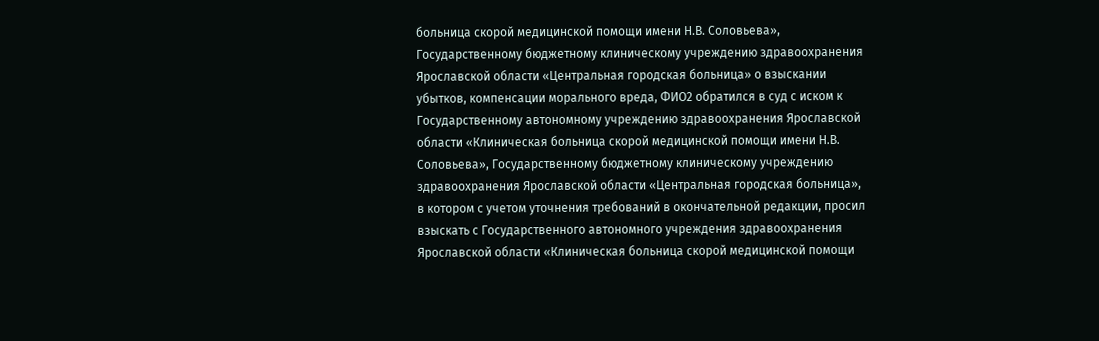больница скорой медицинской помощи имени Н.В. Соловьева», Государственному бюджетному клиническому учреждению здравоохранения Ярославской области «Центральная городская больница» о взыскании убытков, компенсации морального вреда, ФИО2 обратился в суд с иском к Государственному автономному учреждению здравоохранения Ярославской области «Клиническая больница скорой медицинской помощи имени Н.В. Соловьева», Государственному бюджетному клиническому учреждению здравоохранения Ярославской области «Центральная городская больница», в котором с учетом уточнения требований в окончательной редакции, просил взыскать с Государственного автономного учреждения здравоохранения Ярославской области «Клиническая больница скорой медицинской помощи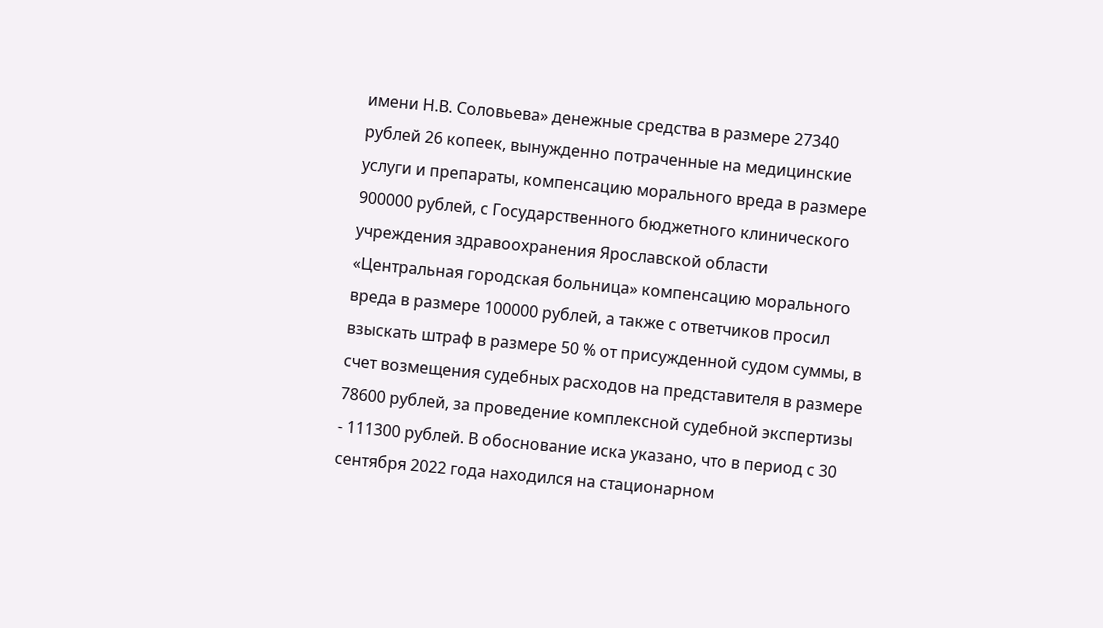имени Н.В. Соловьева» денежные средства в размере 27340 рублей 26 копеек, вынужденно потраченные на медицинские услуги и препараты, компенсацию морального вреда в размере 900000 рублей, с Государственного бюджетного клинического учреждения здравоохранения Ярославской области «Центральная городская больница» компенсацию морального вреда в размере 100000 рублей, а также с ответчиков просил взыскать штраф в размере 50 % от присужденной судом суммы, в счет возмещения судебных расходов на представителя в размере 78600 рублей, за проведение комплексной судебной экспертизы - 111300 рублей. В обоснование иска указано, что в период с 30 сентября 2022 года находился на стационарном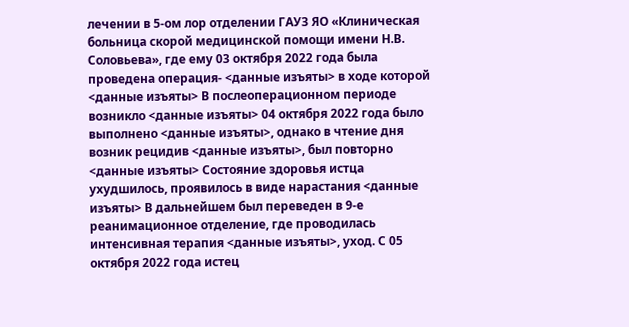лечении в 5-ом лор отделении ГАУЗ ЯО «Клиническая больница скорой медицинской помощи имени Н.В. Соловьева», где ему 03 октября 2022 года была проведена операция- <данные изъяты> в ходе которой <данные изъяты> В послеоперационном периоде возникло <данные изъяты> 04 октября 2022 года было выполнено <данные изъяты>, однако в чтение дня возник рецидив <данные изъяты>, был повторно <данные изъяты> Состояние здоровья истца ухудшилось, проявилось в виде нарастания <данные изъяты> В дальнейшем был переведен в 9-е реанимационное отделение, где проводилась интенсивная терапия <данные изъяты>, уход. С 05 октября 2022 года истец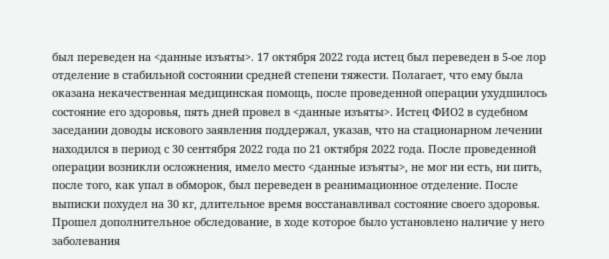был переведен на <данные изъяты>. 17 октября 2022 года истец был переведен в 5-ое лор отделение в стабильной состоянии средней степени тяжести. Полагает, что ему была оказана некачественная медицинская помощь, после проведенной операции ухудшилось состояние его здоровья, пять дней провел в <данные изъяты>. Истец ФИО2 в судебном заседании доводы искового заявления поддержал, указав, что на стационарном лечении находился в период с 30 сентября 2022 года по 21 октября 2022 года. После проведенной операции возникли осложнения, имело место <данные изъяты>, не мог ни есть, ни пить, после того, как упал в обморок, был переведен в реанимационное отделение. После выписки похудел на 30 кг, длительное время восстанавливал состояние своего здоровья. Прошел дополнительное обследование, в ходе которое было установлено наличие у него заболевания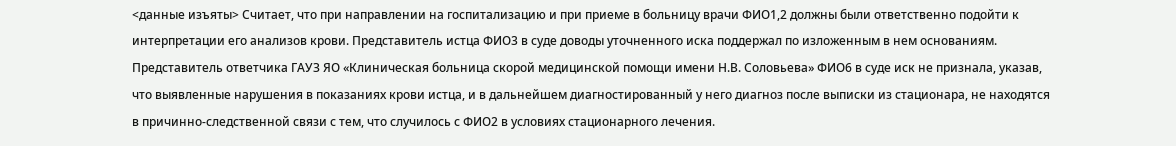<данные изъяты> Считает, что при направлении на госпитализацию и при приеме в больницу врачи ФИО1,2 должны были ответственно подойти к интерпретации его анализов крови. Представитель истца ФИО3 в суде доводы уточненного иска поддержал по изложенным в нем основаниям. Представитель ответчика ГАУЗ ЯО «Клиническая больница скорой медицинской помощи имени Н.В. Соловьева» ФИО6 в суде иск не признала, указав, что выявленные нарушения в показаниях крови истца, и в дальнейшем диагностированный у него диагноз после выписки из стационара, не находятся в причинно-следственной связи с тем, что случилось с ФИО2 в условиях стационарного лечения.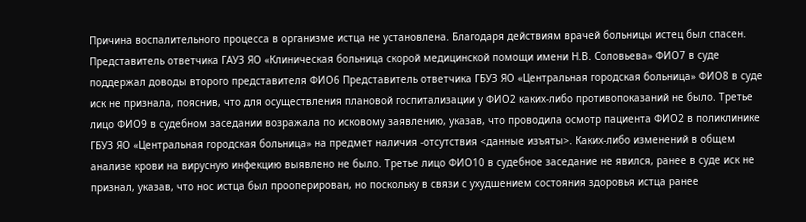Причина воспалительного процесса в организме истца не установлена. Благодаря действиям врачей больницы истец был спасен. Представитель ответчика ГАУЗ ЯО «Клиническая больница скорой медицинской помощи имени Н.В. Соловьева» ФИО7 в суде поддержал доводы второго представителя ФИО6 Представитель ответчика ГБУЗ ЯО «Центральная городская больница» ФИО8 в суде иск не признала, пояснив, что для осуществления плановой госпитализации у ФИО2 каких-либо противопоказаний не было. Третье лицо ФИО9 в судебном заседании возражала по исковому заявлению, указав, что проводила осмотр пациента ФИО2 в поликлинике ГБУЗ ЯО «Центральная городская больница» на предмет наличия -отсутствия <данные изъяты>. Каких-либо изменений в общем анализе крови на вирусную инфекцию выявлено не было. Третье лицо ФИО10 в судебное заседание не явился, ранее в суде иск не признал, указав, что нос истца был прооперирован, но поскольку в связи с ухудшением состояния здоровья истца ранее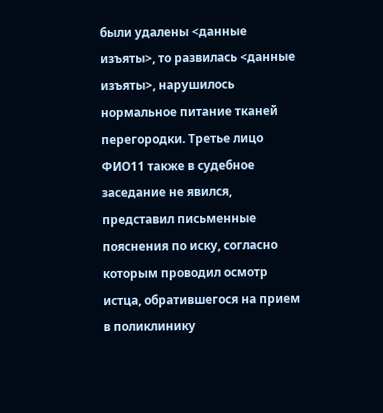были удалены <данные изъяты>, то развилась <данные изъяты>, нарушилось нормальное питание тканей перегородки. Третье лицо ФИО11 также в судебное заседание не явился, представил письменные пояснения по иску, согласно которым проводил осмотр истца, обратившегося на прием в поликлинику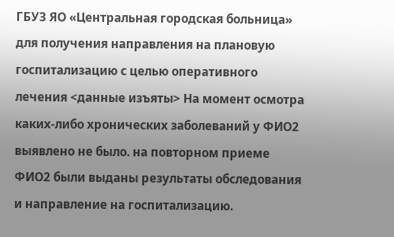ГБУЗ ЯО «Центральная городская больница» для получения направления на плановую госпитализацию с целью оперативного лечения <данные изъяты> На момент осмотра каких-либо хронических заболеваний у ФИО2 выявлено не было. на повторном приеме ФИО2 были выданы результаты обследования и направление на госпитализацию.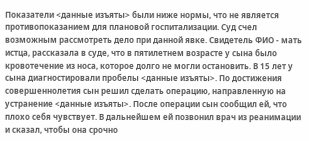Показатели <данные изъяты> были ниже нормы, что не является противопоказанием для плановой госпитализации. Суд счел возможным рассмотреть дело при данной явке. Свидетель ФИО - мать истца, рассказала в суде, что в пятилетнем возрасте у сына было кровотечение из носа, которое долго не могли остановить. В 15 лет у сына диагностировали пробелы <данные изъяты>. По достижения совершеннолетия сын решил сделать операцию, направленную на устранение <данные изъяты>. После операции сын сообщил ей, что плохо себя чувствует. В дальнейшем ей позвонил врач из реанимации и сказал, чтобы она срочно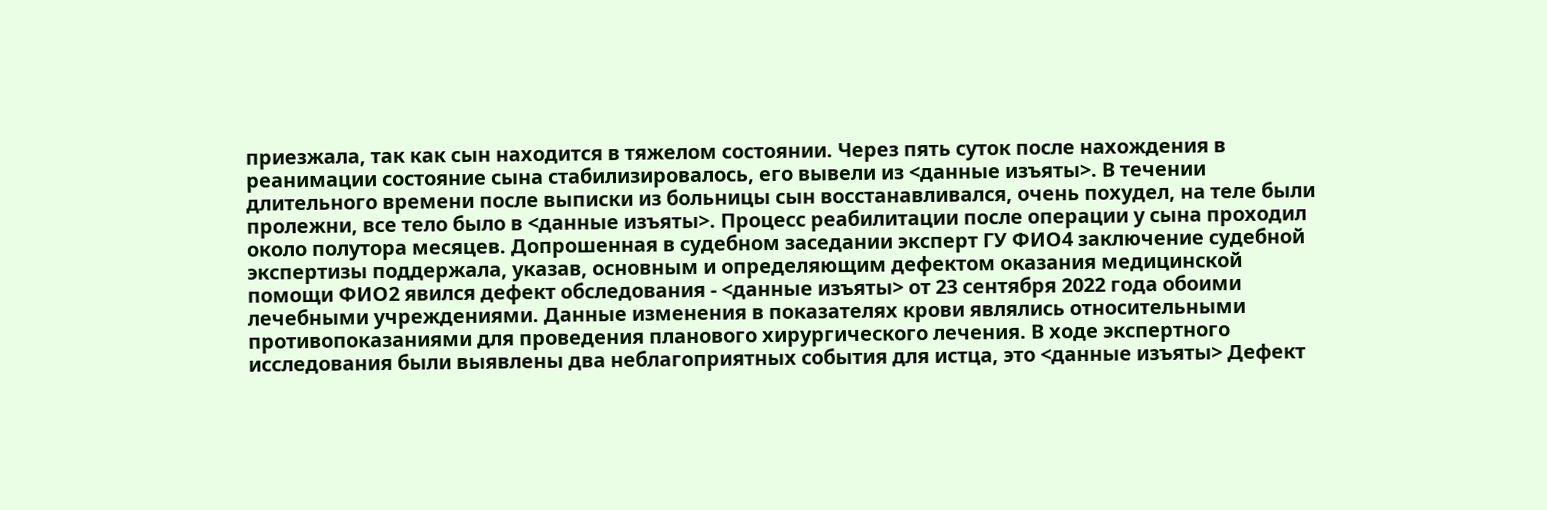приезжала, так как сын находится в тяжелом состоянии. Через пять суток после нахождения в реанимации состояние сына стабилизировалось, его вывели из <данные изъяты>. В течении длительного времени после выписки из больницы сын восстанавливался, очень похудел, на теле были пролежни, все тело было в <данные изъяты>. Процесс реабилитации после операции у сына проходил около полутора месяцев. Допрошенная в судебном заседании эксперт ГУ ФИО4 заключение судебной экспертизы поддержала, указав, основным и определяющим дефектом оказания медицинской помощи ФИО2 явился дефект обследования - <данные изъяты> от 23 сентября 2022 года обоими лечебными учреждениями. Данные изменения в показателях крови являлись относительными противопоказаниями для проведения планового хирургического лечения. В ходе экспертного исследования были выявлены два неблагоприятных события для истца, это <данные изъяты> Дефект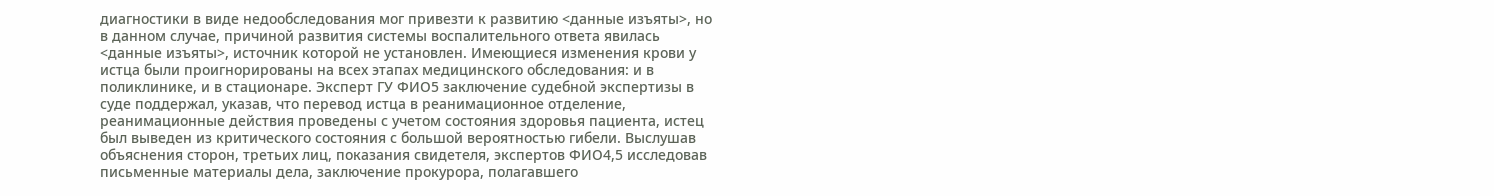диагностики в виде недообследования мог привезти к развитию <данные изъяты>, но в данном случае, причиной развития системы воспалительного ответа явилась <данные изъяты>, источник которой не установлен. Имеющиеся изменения крови у истца были проигнорированы на всех этапах медицинского обследования: и в поликлинике, и в стационаре. Эксперт ГУ ФИО5 заключение судебной экспертизы в суде поддержал, указав, что перевод истца в реанимационное отделение, реанимационные действия проведены с учетом состояния здоровья пациента, истец был выведен из критического состояния с большой вероятностью гибели. Выслушав объяснения сторон, третьих лиц, показания свидетеля, экспертов ФИО4,5 исследовав письменные материалы дела, заключение прокурора, полагавшего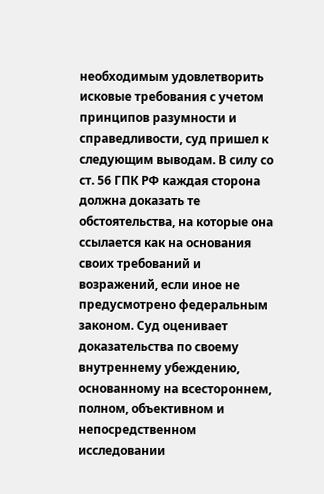необходимым удовлетворить исковые требования с учетом принципов разумности и справедливости, суд пришел к следующим выводам. В силу со ст. 56 ГПК РФ каждая сторона должна доказать те обстоятельства, на которые она ссылается как на основания своих требований и возражений, если иное не предусмотрено федеральным законом. Суд оценивает доказательства по своему внутреннему убеждению, основанному на всестороннем, полном, объективном и непосредственном исследовании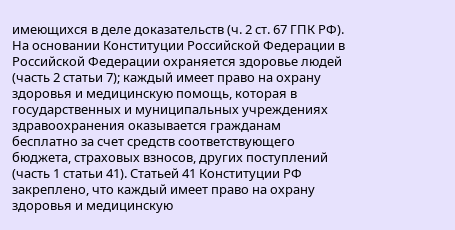имеющихся в деле доказательств (ч. 2 ст. 67 ГПК РФ). На основании Конституции Российской Федерации в Российской Федерации охраняется здоровье людей (часть 2 статьи 7); каждый имеет право на охрану здоровья и медицинскую помощь, которая в государственных и муниципальных учреждениях здравоохранения оказывается гражданам бесплатно за счет средств соответствующего бюджета, страховых взносов, других поступлений (часть 1 статьи 41). Статьей 41 Конституции РФ закреплено, что каждый имеет право на охрану здоровья и медицинскую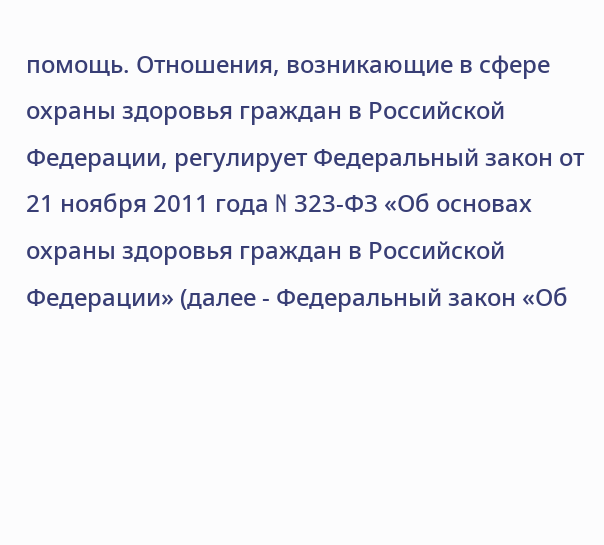помощь. Отношения, возникающие в сфере охраны здоровья граждан в Российской Федерации, регулирует Федеральный закон от 21 ноября 2011 года N 323-ФЗ «Об основах охраны здоровья граждан в Российской Федерации» (далее - Федеральный закон «Об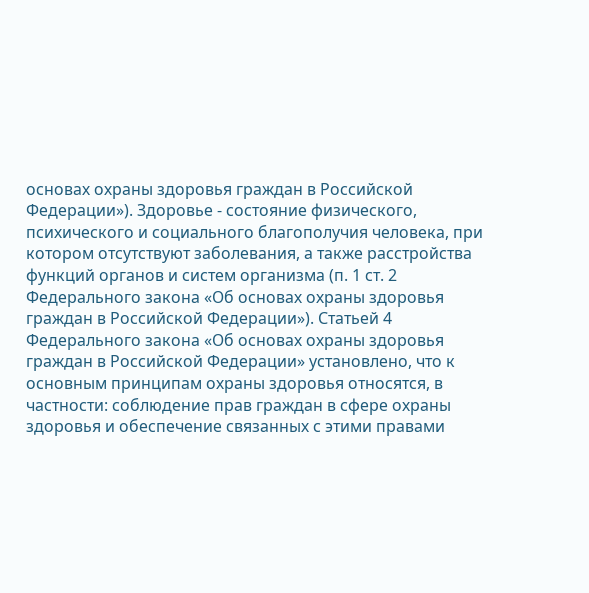основах охраны здоровья граждан в Российской Федерации»). Здоровье - состояние физического, психического и социального благополучия человека, при котором отсутствуют заболевания, а также расстройства функций органов и систем организма (п. 1 ст. 2 Федерального закона «Об основах охраны здоровья граждан в Российской Федерации»). Статьей 4 Федерального закона «Об основах охраны здоровья граждан в Российской Федерации» установлено, что к основным принципам охраны здоровья относятся, в частности: соблюдение прав граждан в сфере охраны здоровья и обеспечение связанных с этими правами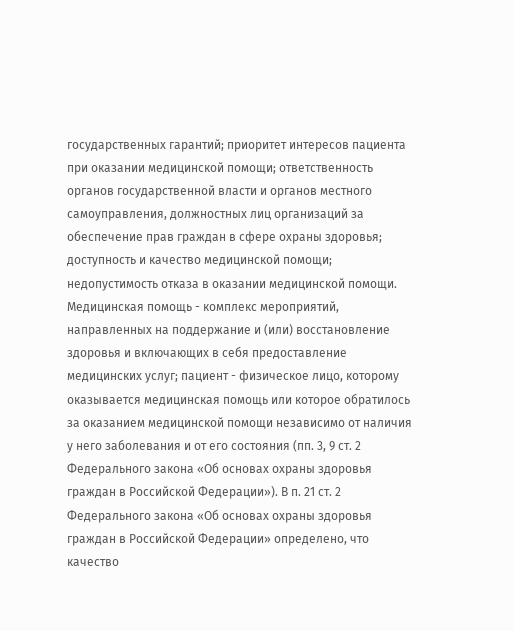государственных гарантий; приоритет интересов пациента при оказании медицинской помощи; ответственность органов государственной власти и органов местного самоуправления, должностных лиц организаций за обеспечение прав граждан в сфере охраны здоровья; доступность и качество медицинской помощи; недопустимость отказа в оказании медицинской помощи. Медицинская помощь - комплекс мероприятий, направленных на поддержание и (или) восстановление здоровья и включающих в себя предоставление медицинских услуг; пациент - физическое лицо, которому оказывается медицинская помощь или которое обратилось за оказанием медицинской помощи независимо от наличия у него заболевания и от его состояния (пп. 3, 9 ст. 2 Федерального закона «Об основах охраны здоровья граждан в Российской Федерации»). В п. 21 ст. 2 Федерального закона «Об основах охраны здоровья граждан в Российской Федерации» определено, что качество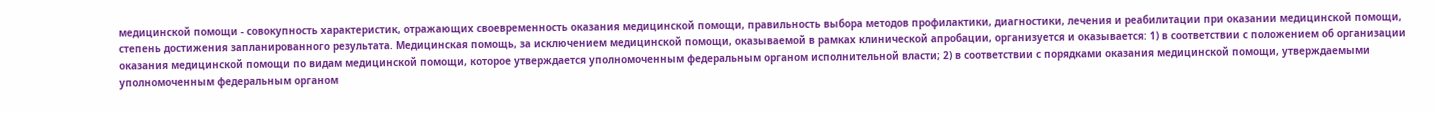медицинской помощи - совокупность характеристик, отражающих своевременность оказания медицинской помощи, правильность выбора методов профилактики, диагностики, лечения и реабилитации при оказании медицинской помощи, степень достижения запланированного результата. Медицинская помощь, за исключением медицинской помощи, оказываемой в рамках клинической апробации, организуется и оказывается: 1) в соответствии с положением об организации оказания медицинской помощи по видам медицинской помощи, которое утверждается уполномоченным федеральным органом исполнительной власти; 2) в соответствии с порядками оказания медицинской помощи, утверждаемыми уполномоченным федеральным органом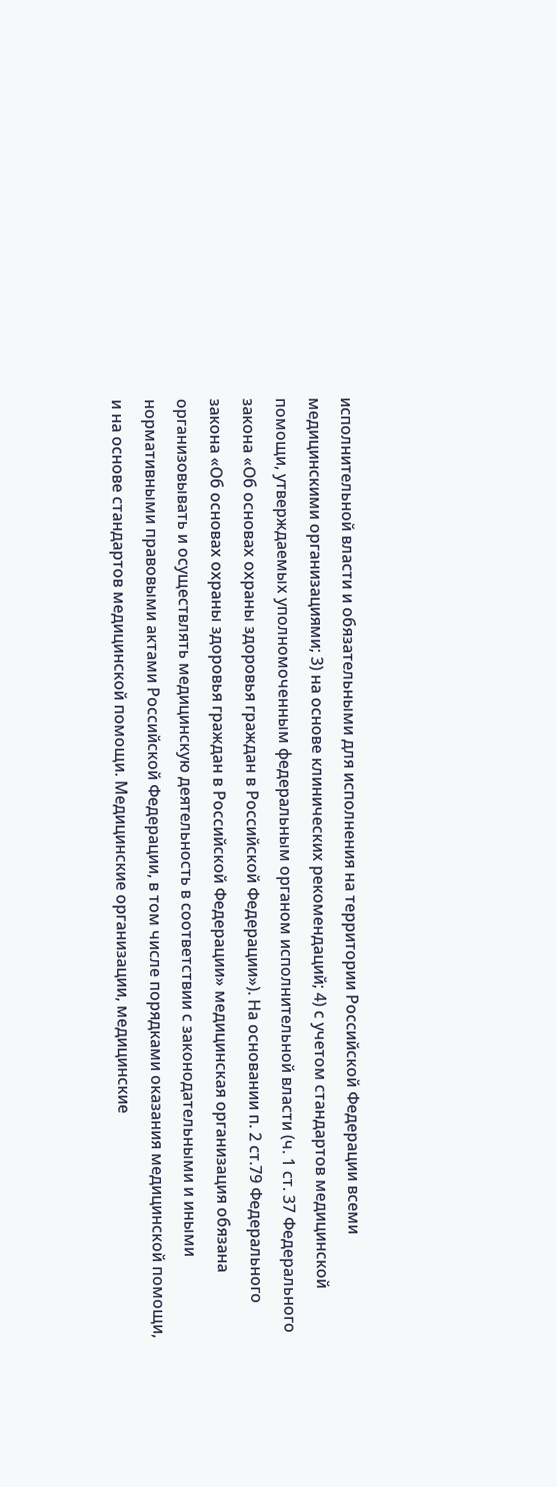исполнительной власти и обязательными для исполнения на территории Российской Федерации всеми медицинскими организациями; 3) на основе клинических рекомендаций; 4) с учетом стандартов медицинской помощи, утверждаемых уполномоченным федеральным органом исполнительной власти (ч. 1 ст. 37 Федерального закона «Об основах охраны здоровья граждан в Российской Федерации»). На основании п. 2 ст.79 Федерального закона «Об основах охраны здоровья граждан в Российской Федерации» медицинская организация обязана организовывать и осуществлять медицинскую деятельность в соответствии с законодательными и иными нормативными правовыми актами Российской Федерации, в том числе порядками оказания медицинской помощи, и на основе стандартов медицинской помощи. Медицинские организации, медицинские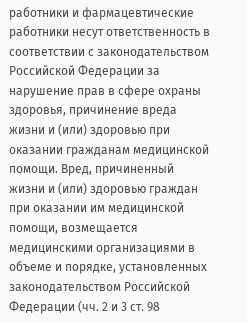работники и фармацевтические работники несут ответственность в соответствии с законодательством Российской Федерации за нарушение прав в сфере охраны здоровья, причинение вреда жизни и (или) здоровью при оказании гражданам медицинской помощи. Вред, причиненный жизни и (или) здоровью граждан при оказании им медицинской помощи, возмещается медицинскими организациями в объеме и порядке, установленных законодательством Российской Федерации (чч. 2 и 3 ст. 98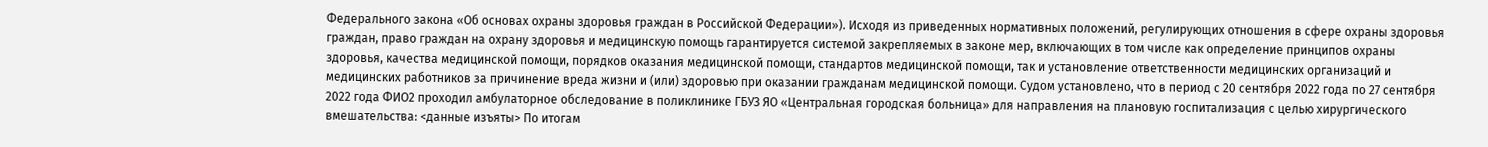Федерального закона «Об основах охраны здоровья граждан в Российской Федерации»). Исходя из приведенных нормативных положений, регулирующих отношения в сфере охраны здоровья граждан, право граждан на охрану здоровья и медицинскую помощь гарантируется системой закрепляемых в законе мер, включающих в том числе как определение принципов охраны здоровья, качества медицинской помощи, порядков оказания медицинской помощи, стандартов медицинской помощи, так и установление ответственности медицинских организаций и медицинских работников за причинение вреда жизни и (или) здоровью при оказании гражданам медицинской помощи. Судом установлено, что в период с 20 сентября 2022 года по 27 сентября 2022 года ФИО2 проходил амбулаторное обследование в поликлинике ГБУЗ ЯО «Центральная городская больница» для направления на плановую госпитализация с целью хирургического вмешательства: <данные изъяты> По итогам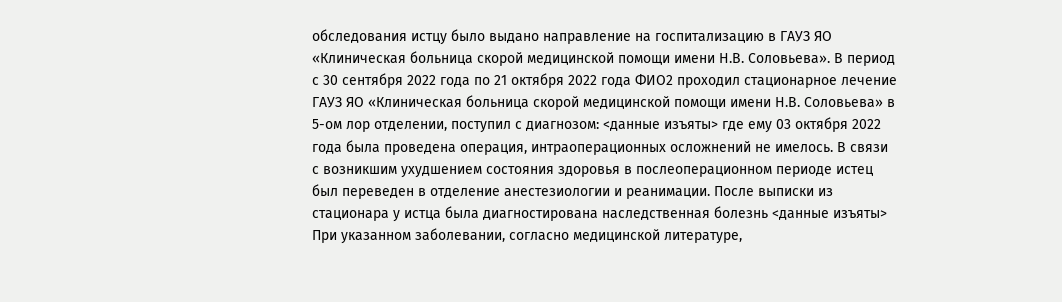обследования истцу было выдано направление на госпитализацию в ГАУЗ ЯО «Клиническая больница скорой медицинской помощи имени Н.В. Соловьева». В период с 30 сентября 2022 года по 21 октября 2022 года ФИО2 проходил стационарное лечение ГАУЗ ЯО «Клиническая больница скорой медицинской помощи имени Н.В. Соловьева» в 5-ом лор отделении, поступил с диагнозом: <данные изъяты> где ему 03 октября 2022 года была проведена операция, интраоперационных осложнений не имелось. В связи с возникшим ухудшением состояния здоровья в послеоперационном периоде истец был переведен в отделение анестезиологии и реанимации. После выписки из стационара у истца была диагностирована наследственная болезнь <данные изъяты> При указанном заболевании, согласно медицинской литературе,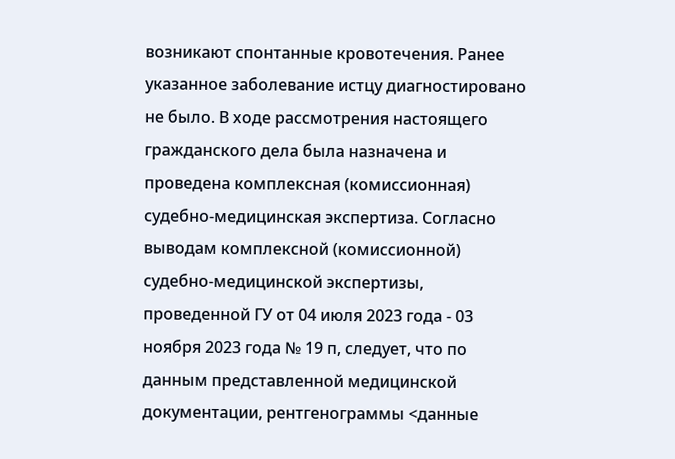возникают спонтанные кровотечения. Ранее указанное заболевание истцу диагностировано не было. В ходе рассмотрения настоящего гражданского дела была назначена и проведена комплексная (комиссионная) судебно-медицинская экспертиза. Согласно выводам комплексной (комиссионной) судебно-медицинской экспертизы, проведенной ГУ от 04 июля 2023 года - 03 ноября 2023 года № 19 п, следует, что по данным представленной медицинской документации, рентгенограммы <данные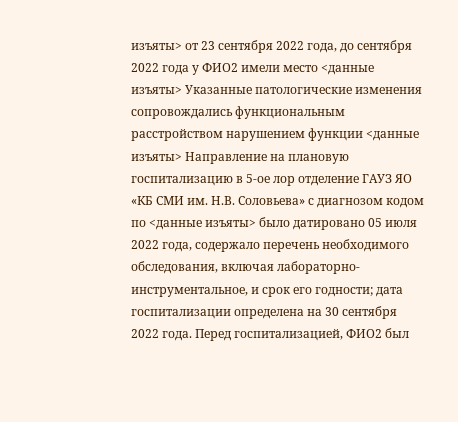изъяты> от 23 сентября 2022 года, до сентября 2022 года у ФИО2 имели место <данные изъяты> Указанные патологические изменения сопровождались функциональным расстройством нарушением функции <данные изъяты> Направление на плановую госпитализацию в 5-ое лор отделение ГАУЗ ЯО «КБ СМИ им. Н.В. Соловьева» с диагнозом кодом по <данные изъяты> было датировано 05 июля 2022 года, содержало перечень необходимого обследования, включая лабораторно-инструментальное, и срок его годности; дата госпитализации определена на 30 сентября 2022 года. Перед госпитализацией, ФИО2 был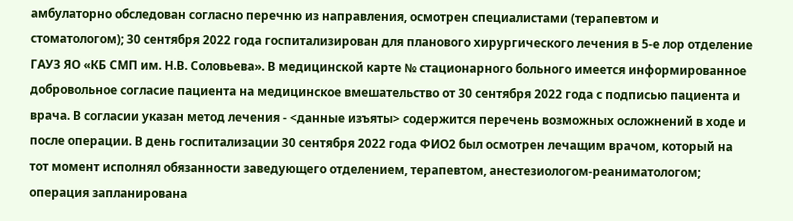амбулаторно обследован согласно перечню из направления, осмотрен специалистами (терапевтом и стоматологом); 30 сентября 2022 года госпитализирован для планового хирургического лечения в 5-е лор отделение ГАУЗ ЯО «КБ СМП им. Н.В. Соловьева». В медицинской карте № стационарного больного имеется информированное добровольное согласие пациента на медицинское вмешательство от 30 сентября 2022 года с подписью пациента и врача. В согласии указан метод лечения - <данные изъяты> содержится перечень возможных осложнений в ходе и после операции. В день госпитализации 30 сентября 2022 года ФИО2 был осмотрен лечащим врачом, который на тот момент исполнял обязанности заведующего отделением, терапевтом, анестезиологом-реаниматологом; операция запланирована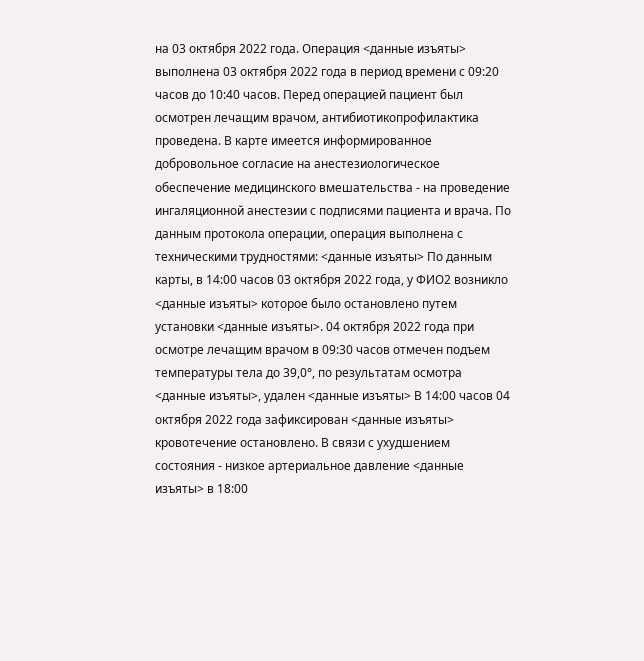на 03 октября 2022 года. Операция <данные изъяты> выполнена 03 октября 2022 года в период времени с 09:20 часов до 10:40 часов. Перед операцией пациент был осмотрен лечащим врачом, антибиотикопрофилактика проведена. В карте имеется информированное добровольное согласие на анестезиологическое обеспечение медицинского вмешательства - на проведение ингаляционной анестезии с подписями пациента и врача. По данным протокола операции, операция выполнена с техническими трудностями: <данные изъяты> По данным карты, в 14:00 часов 03 октября 2022 года, у ФИО2 возникло <данные изъяты> которое было остановлено путем установки <данные изъяты>. 04 октября 2022 года при осмотре лечащим врачом в 09:30 часов отмечен подъем температуры тела до 39,0°, по результатам осмотра <данные изъяты>, удален <данные изъяты> В 14:00 часов 04 октября 2022 года зафиксирован <данные изъяты> кровотечение остановлено. В связи с ухудшением состояния - низкое артериальное давление <данные изъяты> в 18:00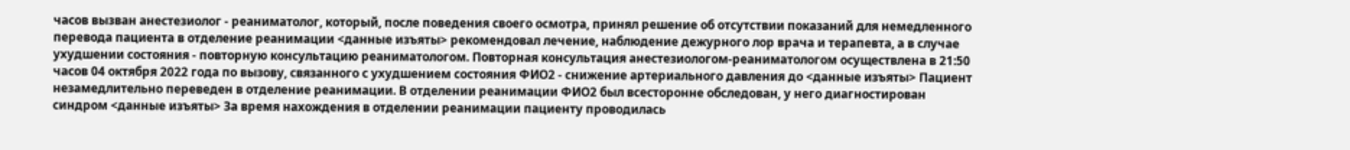часов вызван анестезиолог - реаниматолог, который, после поведения своего осмотра, принял решение об отсутствии показаний для немедленного перевода пациента в отделение реанимации <данные изъяты> рекомендовал лечение, наблюдение дежурного лор врача и терапевта, а в случае ухудшении состояния - повторную консультацию реаниматологом. Повторная консультация анестезиологом-реаниматологом осуществлена в 21:50 часов 04 октября 2022 года по вызову, связанного с ухудшением состояния ФИО2 - снижение артериального давления до <данные изъяты> Пациент незамедлительно переведен в отделение реанимации. В отделении реанимации ФИО2 был всесторонне обследован, у него диагностирован синдром <данные изъяты> За время нахождения в отделении реанимации пациенту проводилась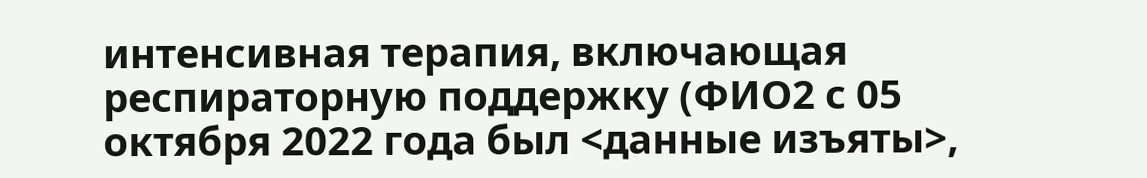интенсивная терапия, включающая респираторную поддержку (ФИО2 с 05 октября 2022 года был <данные изъяты>,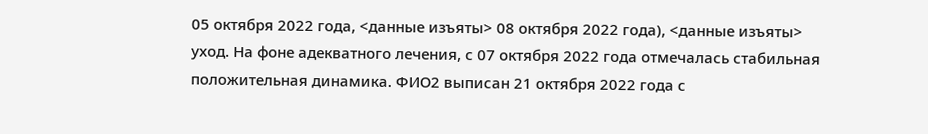05 октября 2022 года, <данные изъяты> 08 октября 2022 года), <данные изъяты> уход. На фоне адекватного лечения, с 07 октября 2022 года отмечалась стабильная положительная динамика. ФИО2 выписан 21 октября 2022 года с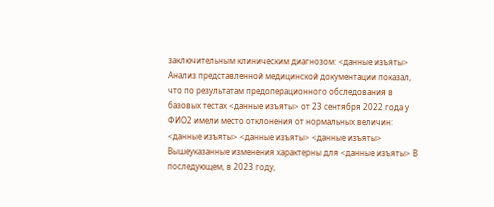заключительным клиническим диагнозом: <данные изъяты> Анализ представленной медицинской документации показал, что по результатам предоперационного обследования в базовых тестах <данные изъяты> от 23 сентября 2022 года у ФИО2 имели место отклонения от нормальных величин: <данные изъяты> <данные изъяты> <данные изъяты> Вышеуказанные изменения характерны для <данные изъяты> В последующем, в 2023 году,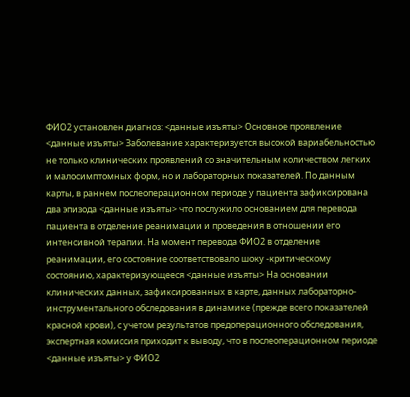ФИО2 установлен диагноз: <данные изъяты> Основное проявление <данные изъяты> Заболевание характеризуется высокой вариабельностью не только клинических проявлений со значительным количеством легких и малосимптомных форм, но и лабораторных показателей. По данным карты, в раннем послеоперационном периоде у пациента зафиксирована два эпизода <данные изъяты> что послужило основанием для перевода пациента в отделение реанимации и проведения в отношении его интенсивной терапии. На момент перевода ФИО2 в отделение реанимации, его состояние соответствовало шоку -критическому состоянию, характеризующееся <данные изъяты> На основании клинических данных, зафиксированных в карте, данных лабораторно-инструментального обследования в динамике (прежде всего показателей красной крови), с учетом результатов предоперационного обследования, экспертная комиссия приходит к выводу, что в послеоперационном периоде <данные изъяты> у ФИО2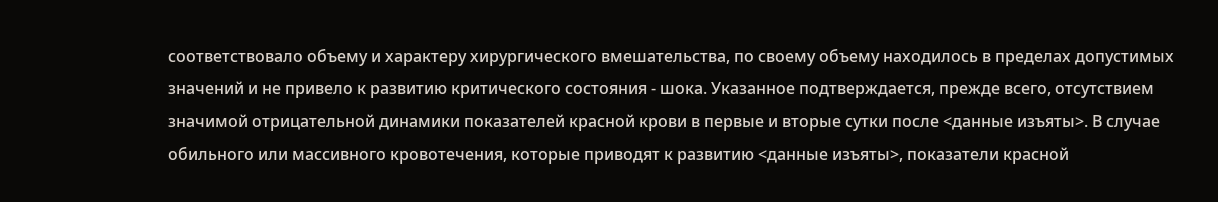соответствовало объему и характеру хирургического вмешательства, по своему объему находилось в пределах допустимых значений и не привело к развитию критического состояния - шока. Указанное подтверждается, прежде всего, отсутствием значимой отрицательной динамики показателей красной крови в первые и вторые сутки после <данные изъяты>. В случае обильного или массивного кровотечения, которые приводят к развитию <данные изъяты>, показатели красной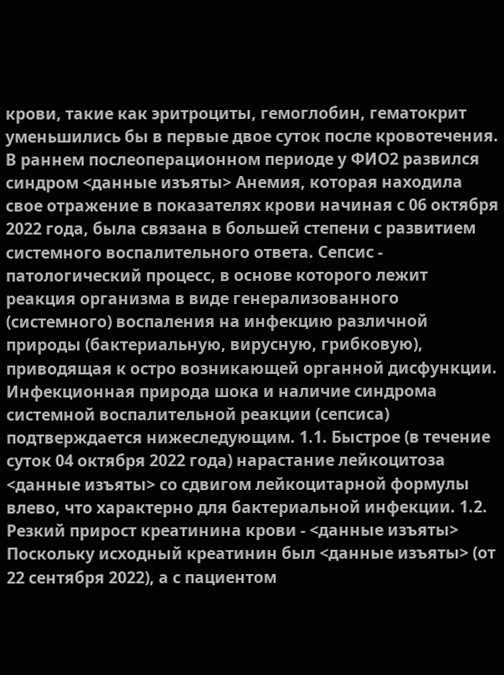крови, такие как эритроциты, гемоглобин, гематокрит уменьшились бы в первые двое суток после кровотечения. В раннем послеоперационном периоде у ФИО2 развился синдром <данные изъяты> Анемия, которая находила свое отражение в показателях крови начиная с 06 октября 2022 года, была связана в большей степени с развитием системного воспалительного ответа. Сепсис - патологический процесс, в основе которого лежит реакция организма в виде генерализованного (системного) воспаления на инфекцию различной природы (бактериальную, вирусную, грибковую), приводящая к остро возникающей органной дисфункции. Инфекционная природа шока и наличие синдрома системной воспалительной реакции (сепсиса) подтверждается нижеследующим. 1.1. Быстрое (в течение суток 04 октября 2022 года) нарастание лейкоцитоза <данные изъяты> со сдвигом лейкоцитарной формулы влево, что характерно для бактериальной инфекции. 1.2. Резкий прирост креатинина крови - <данные изъяты> Поскольку исходный креатинин был <данные изъяты> (от 22 сентября 2022), а с пациентом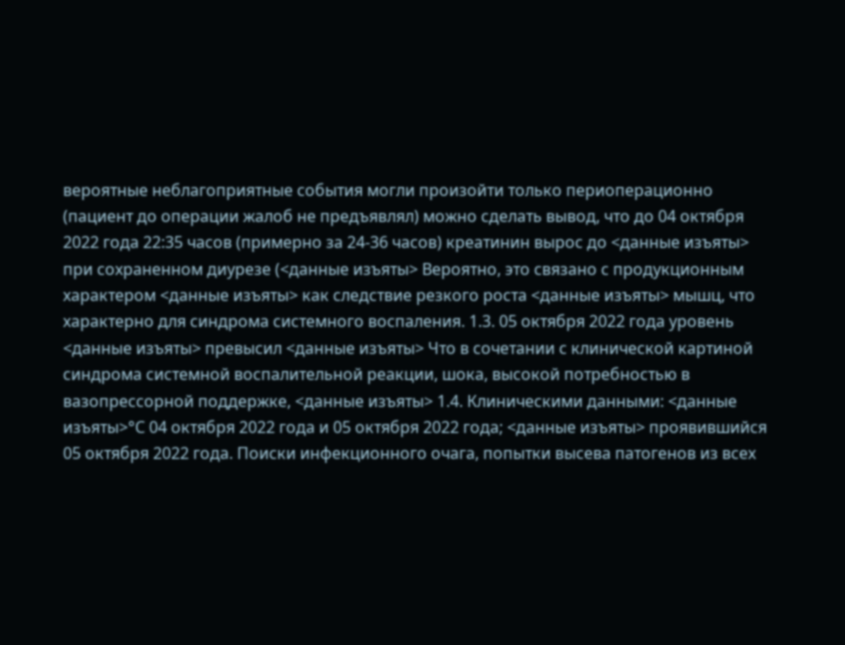вероятные неблагоприятные события могли произойти только периоперационно (пациент до операции жалоб не предъявлял) можно сделать вывод, что до 04 октября 2022 года 22:35 часов (примерно за 24-36 часов) креатинин вырос до <данные изъяты> при сохраненном диурезе (<данные изъяты> Вероятно, это связано с продукционным характером <данные изъяты> как следствие резкого роста <данные изъяты> мышц, что характерно для синдрома системного воспаления. 1.3. 05 октября 2022 года уровень <данные изъяты> превысил <данные изъяты> Что в сочетании с клинической картиной синдрома системной воспалительной реакции, шока, высокой потребностью в вазопрессорной поддержке, <данные изъяты> 1.4. Клиническими данными: <данные изъяты>°С 04 октября 2022 года и 05 октября 2022 года; <данные изъяты> проявившийся 05 октября 2022 года. Поиски инфекционного очага, попытки высева патогенов из всех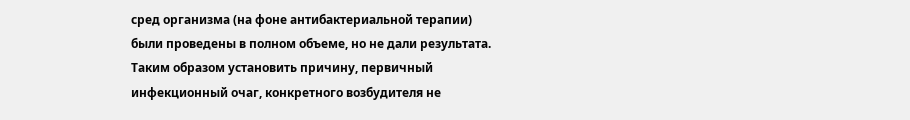сред организма (на фоне антибактериальной терапии) были проведены в полном объеме, но не дали результата. Таким образом установить причину, первичный инфекционный очаг, конкретного возбудителя не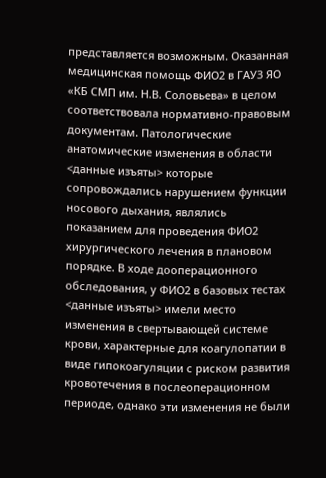представляется возможным. Оказанная медицинская помощь ФИО2 в ГАУЗ ЯО «КБ СМП им. Н.В. Соловьева» в целом соответствовала нормативно-правовым документам. Патологические анатомические изменения в области <данные изъяты> которые сопровождались нарушением функции носового дыхания, являлись показанием для проведения ФИО2 хирургического лечения в плановом порядке. В ходе дооперационного обследования, у ФИО2 в базовых тестах <данные изъяты> имели место изменения в свертывающей системе крови, характерные для коагулопатии в виде гипокоагуляции с риском развития кровотечения в послеоперационном периоде, однако эти изменения не были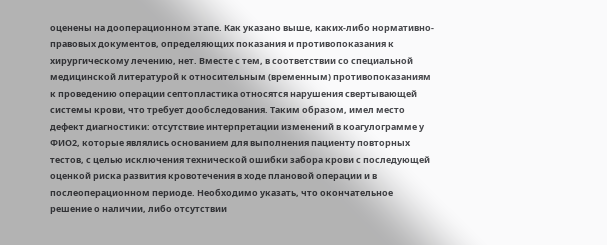оценены на дооперационном этапе. Как указано выше, каких-либо нормативно-правовых документов, определяющих показания и противопоказания к хирургическому лечению, нет. Вместе с тем, в соответствии со специальной медицинской литературой к относительным (временным) противопоказаниям к проведению операции септопластика относятся нарушения свертывающей системы крови, что требует дообследования. Таким образом, имел место дефект диагностики: отсутствие интерпретации изменений в коагулограмме у ФИО2, которые являлись основанием для выполнения пациенту повторных тестов, с целью исключения технической ошибки забора крови с последующей оценкой риска развития кровотечения в ходе плановой операции и в послеоперационном периоде. Необходимо указать, что окончательное решение о наличии, либо отсутствии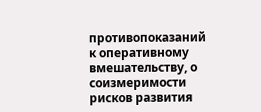противопоказаний к оперативному вмешательству, о соизмеримости рисков развития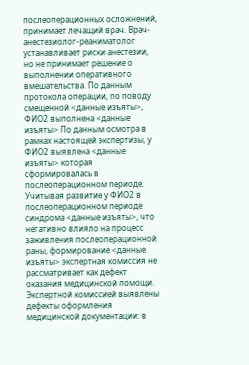послеоперационных осложнений, принимает лечащий врач. Врач-анестезиолог-реаниматолог устанавливает риски анестезии, но не принимает решение о выполнении оперативного вмешательства. По данным протокола операции, по поводу смещенной <данные изъяты>, ФИО2 выполнена <данные изъяты> По данным осмотра в рамках настоящей экспертизы, у ФИО2 выявлена <данные изъяты> которая сформировалась в послеоперационном периоде. Учитывая развитие у ФИО2 в послеоперационном периоде синдрома <данные изъяты>, что негативно влияло на процесс заживления послеоперационной раны, формирование <данные изъяты> экспертная комиссия не рассматривает как дефект оказания медицинской помощи. Экспертной комиссией выявлены дефекты оформления медицинской документации: в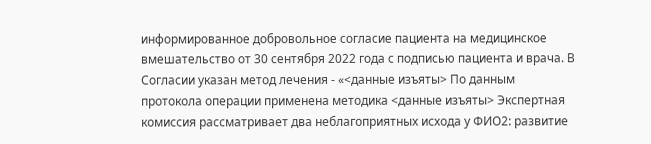информированное добровольное согласие пациента на медицинское вмешательство от 30 сентября 2022 года с подписью пациента и врача. В Согласии указан метод лечения - «<данные изъяты> По данным протокола операции применена методика <данные изъяты> Экспертная комиссия рассматривает два неблагоприятных исхода у ФИО2: развитие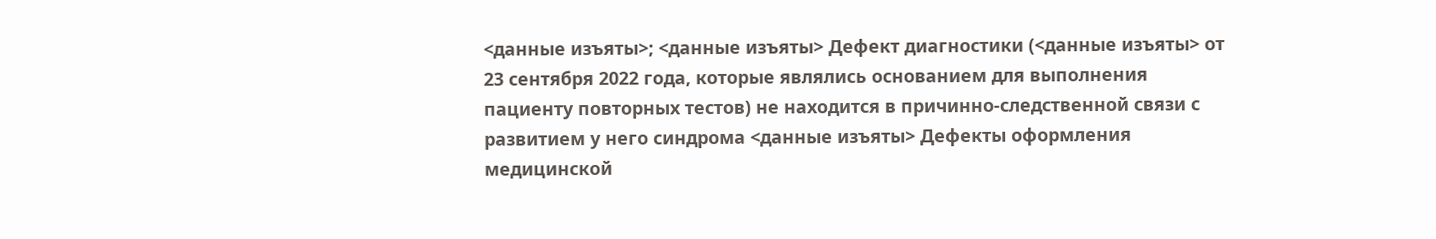<данные изъяты>; <данные изъяты> Дефект диагностики (<данные изъяты> от 23 сентября 2022 года, которые являлись основанием для выполнения пациенту повторных тестов) не находится в причинно-следственной связи с развитием у него синдрома <данные изъяты> Дефекты оформления медицинской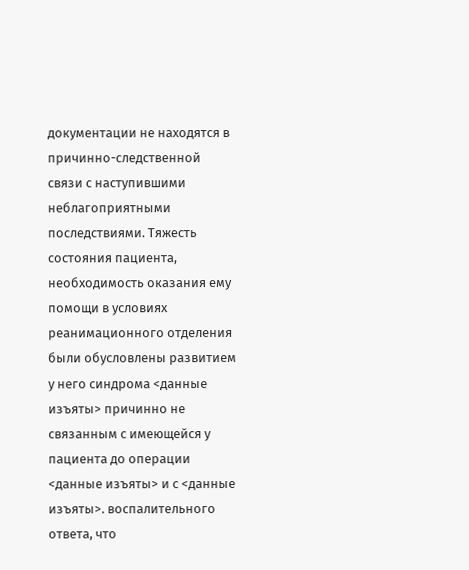документации не находятся в причинно-следственной связи с наступившими неблагоприятными последствиями. Тяжесть состояния пациента, необходимость оказания ему помощи в условиях реанимационного отделения были обусловлены развитием у него синдрома <данные изъяты> причинно не связанным с имеющейся у пациента до операции <данные изъяты> и с <данные изъяты>. воспалительного ответа, что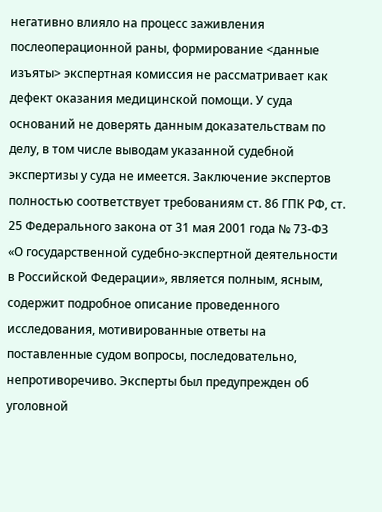негативно влияло на процесс заживления послеоперационной раны, формирование <данные изъяты> экспертная комиссия не рассматривает как дефект оказания медицинской помощи. У суда оснований не доверять данным доказательствам по делу, в том числе выводам указанной судебной экспертизы у суда не имеется. Заключение экспертов полностью соответствует требованиям ст. 86 ГПК РФ, ст. 25 Федерального закона от 31 мая 2001 года № 73-ФЗ «О государственной судебно-экспертной деятельности в Российской Федерации», является полным, ясным, содержит подробное описание проведенного исследования, мотивированные ответы на поставленные судом вопросы, последовательно, непротиворечиво. Эксперты был предупрежден об уголовной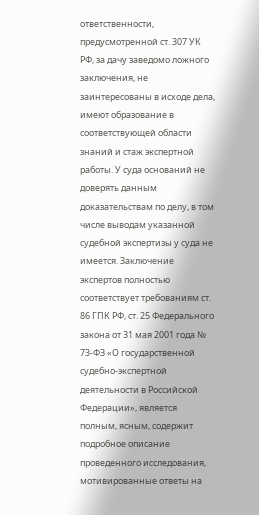ответственности, предусмотренной ст. 307 УК РФ, за дачу заведомо ложного заключения, не заинтересованы в исходе дела, имеют образование в соответствующей области знаний и стаж экспертной работы. У суда оснований не доверять данным доказательствам по делу, в том числе выводам указанной судебной экспертизы у суда не имеется. Заключение экспертов полностью соответствует требованиям ст. 86 ГПК РФ, ст. 25 Федерального закона от 31 мая 2001 года № 73-ФЗ «О государственной судебно-экспертной деятельности в Российской Федерации», является полным, ясным, содержит подробное описание проведенного исследования, мотивированные ответы на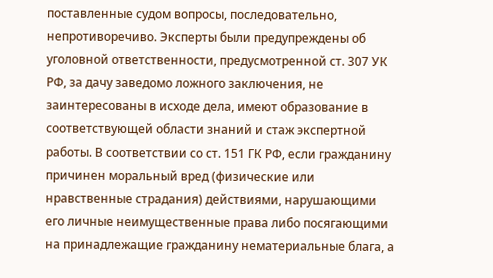поставленные судом вопросы, последовательно, непротиворечиво. Эксперты были предупреждены об уголовной ответственности, предусмотренной ст. 307 УК РФ, за дачу заведомо ложного заключения, не заинтересованы в исходе дела, имеют образование в соответствующей области знаний и стаж экспертной работы. В соответствии со ст. 151 ГК РФ, если гражданину причинен моральный вред (физические или нравственные страдания) действиями, нарушающими его личные неимущественные права либо посягающими на принадлежащие гражданину нематериальные блага, а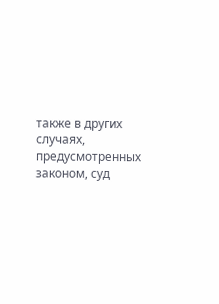также в других случаях, предусмотренных законом, суд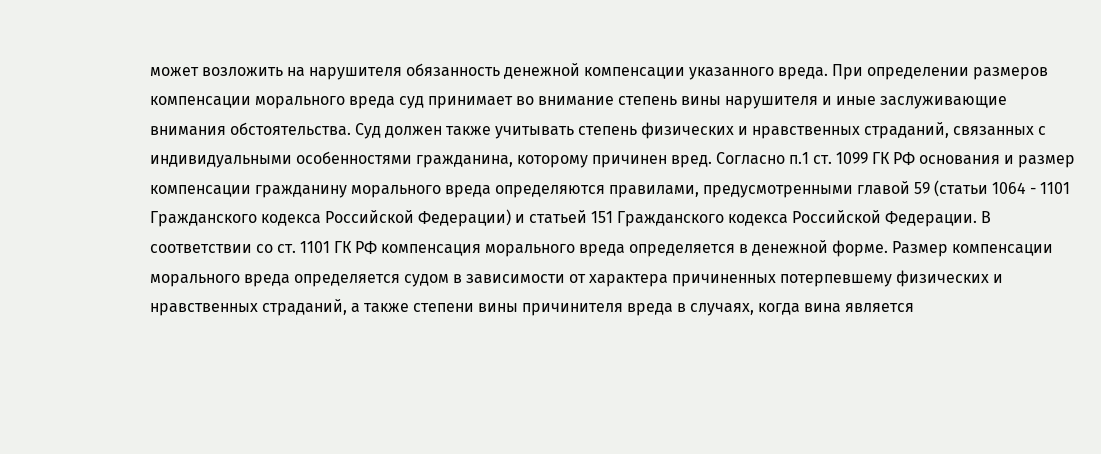может возложить на нарушителя обязанность денежной компенсации указанного вреда. При определении размеров компенсации морального вреда суд принимает во внимание степень вины нарушителя и иные заслуживающие внимания обстоятельства. Суд должен также учитывать степень физических и нравственных страданий, связанных с индивидуальными особенностями гражданина, которому причинен вред. Согласно п.1 ст. 1099 ГК РФ основания и размер компенсации гражданину морального вреда определяются правилами, предусмотренными главой 59 (статьи 1064 - 1101 Гражданского кодекса Российской Федерации) и статьей 151 Гражданского кодекса Российской Федерации. В соответствии со ст. 1101 ГК РФ компенсация морального вреда определяется в денежной форме. Размер компенсации морального вреда определяется судом в зависимости от характера причиненных потерпевшему физических и нравственных страданий, а также степени вины причинителя вреда в случаях, когда вина является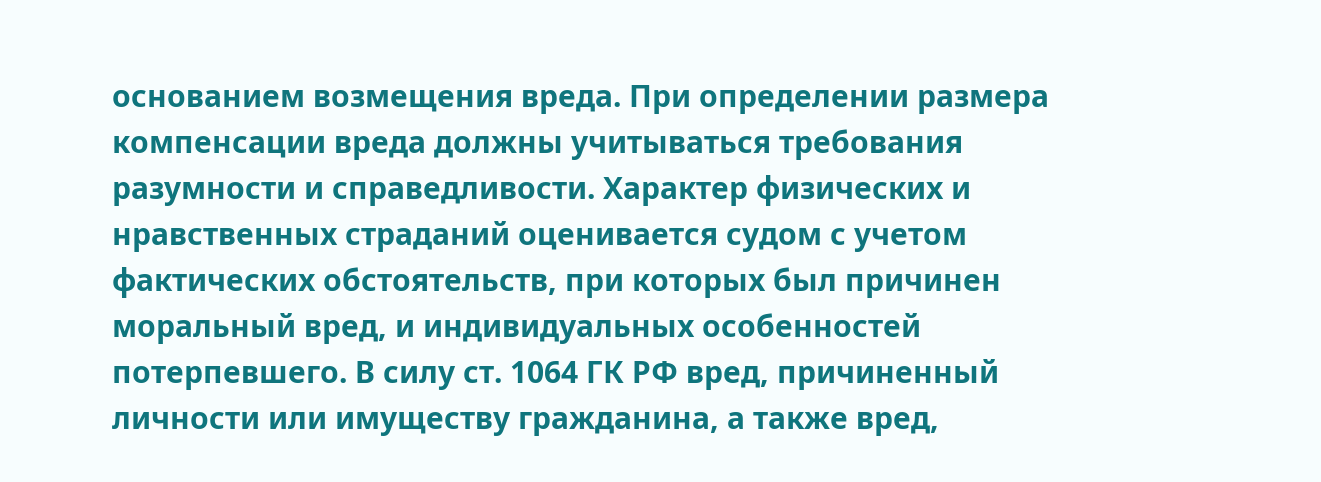основанием возмещения вреда. При определении размера компенсации вреда должны учитываться требования разумности и справедливости. Характер физических и нравственных страданий оценивается судом с учетом фактических обстоятельств, при которых был причинен моральный вред, и индивидуальных особенностей потерпевшего. В силу ст. 1064 ГК РФ вред, причиненный личности или имуществу гражданина, а также вред,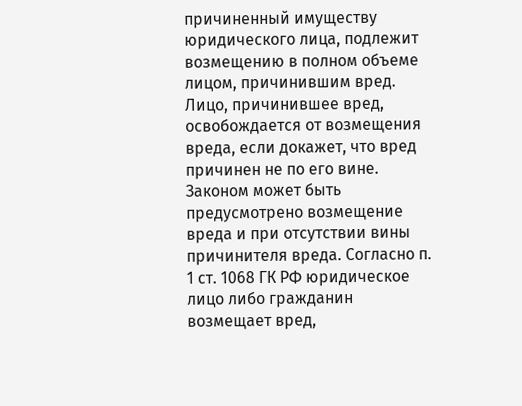причиненный имуществу юридического лица, подлежит возмещению в полном объеме лицом, причинившим вред. Лицо, причинившее вред, освобождается от возмещения вреда, если докажет, что вред причинен не по его вине. Законом может быть предусмотрено возмещение вреда и при отсутствии вины причинителя вреда. Согласно п. 1 ст. 1068 ГК РФ юридическое лицо либо гражданин возмещает вред,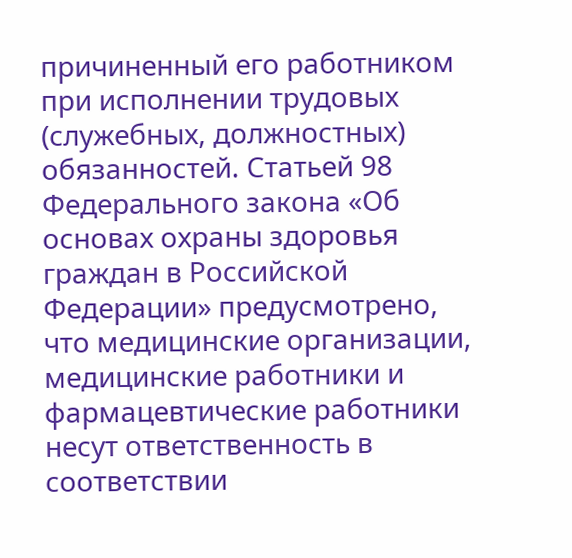причиненный его работником при исполнении трудовых (служебных, должностных) обязанностей. Статьей 98 Федерального закона «Об основах охраны здоровья граждан в Российской Федерации» предусмотрено, что медицинские организации, медицинские работники и фармацевтические работники несут ответственность в соответствии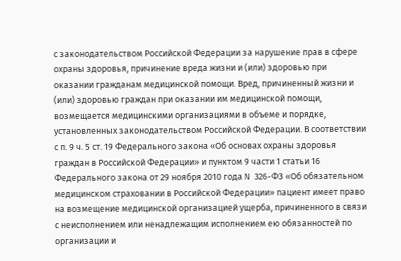с законодательством Российской Федерации за нарушение прав в сфере охраны здоровья, причинение вреда жизни и (или) здоровью при оказании гражданам медицинской помощи. Вред, причиненный жизни и (или) здоровью граждан при оказании им медицинской помощи, возмещается медицинскими организациями в объеме и порядке, установленных законодательством Российской Федерации. В соответствии с п. 9 ч. 5 ст. 19 Федерального закона «Об основах охраны здоровья граждан в Российской Федерации» и пунктом 9 части 1 статьи 16 Федерального закона от 29 ноября 2010 года N 326-ФЗ «Об обязательном медицинском страховании в Российской Федерации» пациент имеет право на возмещение медицинской организацией ущерба, причиненного в связи с неисполнением или ненадлежащим исполнением ею обязанностей по организации и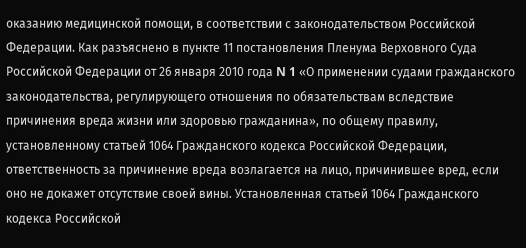оказанию медицинской помощи, в соответствии с законодательством Российской Федерации. Как разъяснено в пункте 11 постановления Пленума Верховного Суда Российской Федерации от 26 января 2010 года N 1 «О применении судами гражданского законодательства, регулирующего отношения по обязательствам вследствие причинения вреда жизни или здоровью гражданина», по общему правилу, установленному статьей 1064 Гражданского кодекса Российской Федерации, ответственность за причинение вреда возлагается на лицо, причинившее вред, если оно не докажет отсутствие своей вины. Установленная статьей 1064 Гражданского кодекса Российской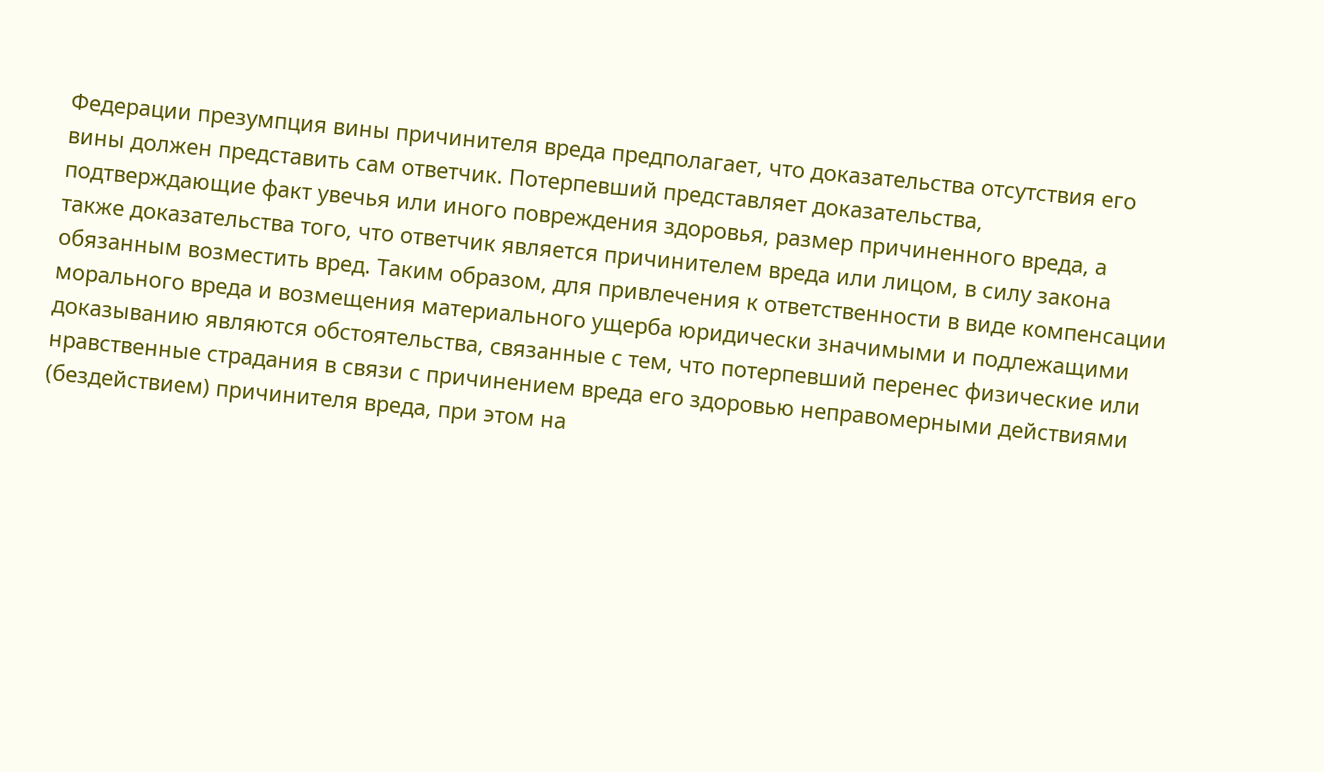Федерации презумпция вины причинителя вреда предполагает, что доказательства отсутствия его вины должен представить сам ответчик. Потерпевший представляет доказательства, подтверждающие факт увечья или иного повреждения здоровья, размер причиненного вреда, а также доказательства того, что ответчик является причинителем вреда или лицом, в силу закона обязанным возместить вред. Таким образом, для привлечения к ответственности в виде компенсации морального вреда и возмещения материального ущерба юридически значимыми и подлежащими доказыванию являются обстоятельства, связанные с тем, что потерпевший перенес физические или нравственные страдания в связи с причинением вреда его здоровью неправомерными действиями (бездействием) причинителя вреда, при этом на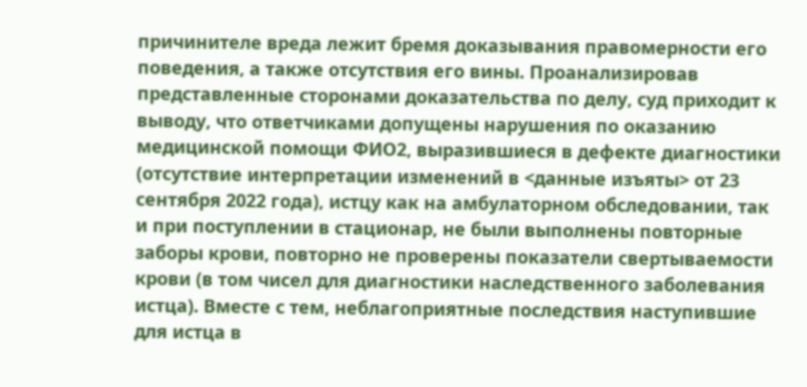причинителе вреда лежит бремя доказывания правомерности его поведения, а также отсутствия его вины. Проанализировав представленные сторонами доказательства по делу, суд приходит к выводу, что ответчиками допущены нарушения по оказанию медицинской помощи ФИО2, выразившиеся в дефекте диагностики (отсутствие интерпретации изменений в <данные изъяты> от 23 сентября 2022 года), истцу как на амбулаторном обследовании, так и при поступлении в стационар, не были выполнены повторные заборы крови, повторно не проверены показатели свертываемости крови (в том чисел для диагностики наследственного заболевания истца). Вместе с тем, неблагоприятные последствия наступившие для истца в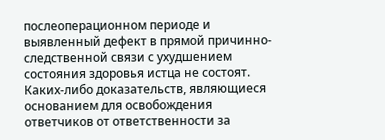послеоперационном периоде и выявленный дефект в прямой причинно-следственной связи с ухудшением состояния здоровья истца не состоят. Каких-либо доказательств, являющиеся основанием для освобождения ответчиков от ответственности за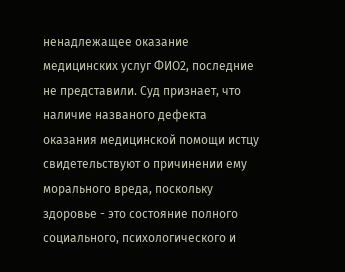ненадлежащее оказание медицинских услуг ФИО2, последние не представили. Суд признает, что наличие названого дефекта оказания медицинской помощи истцу свидетельствуют о причинении ему морального вреда, поскольку здоровье - это состояние полного социального, психологического и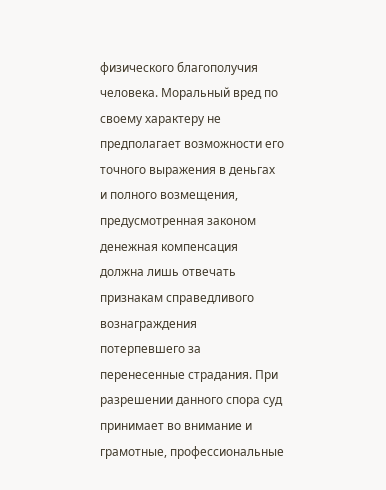физического благополучия человека. Моральный вред по своему характеру не предполагает возможности его точного выражения в деньгах и полного возмещения, предусмотренная законом денежная компенсация должна лишь отвечать признакам справедливого вознаграждения потерпевшего за перенесенные страдания. При разрешении данного спора суд принимает во внимание и грамотные, профессиональные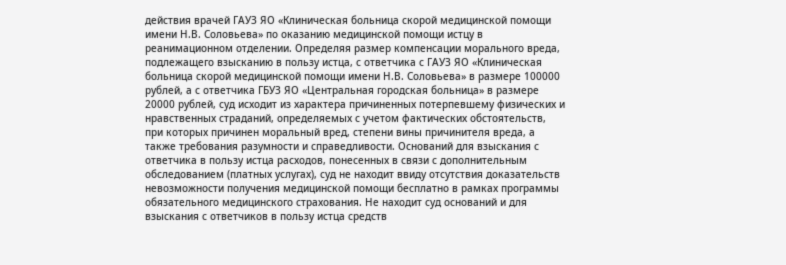действия врачей ГАУЗ ЯО «Клиническая больница скорой медицинской помощи имени Н.В. Соловьева» по оказанию медицинской помощи истцу в реанимационном отделении. Определяя размер компенсации морального вреда, подлежащего взысканию в пользу истца, с ответчика с ГАУЗ ЯО «Клиническая больница скорой медицинской помощи имени Н.В. Соловьева» в размере 100000 рублей, а с ответчика ГБУЗ ЯО «Центральная городская больница» в размере 20000 рублей, суд исходит из характера причиненных потерпевшему физических и нравственных страданий, определяемых с учетом фактических обстоятельств, при которых причинен моральный вред, степени вины причинителя вреда, а также требования разумности и справедливости. Оснований для взыскания с ответчика в пользу истца расходов, понесенных в связи с дополнительным обследованием (платных услугах), суд не находит ввиду отсутствия доказательств невозможности получения медицинской помощи бесплатно в рамках программы обязательного медицинского страхования. Не находит суд оснований и для взыскания с ответчиков в пользу истца средств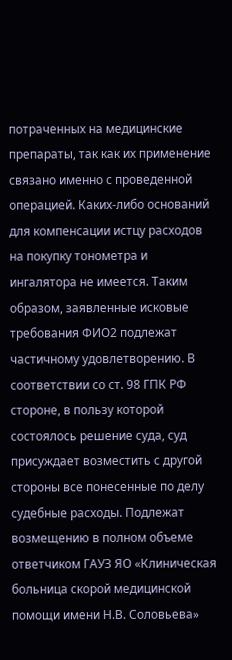потраченных на медицинские препараты, так как их применение связано именно с проведенной операцией. Каких-либо оснований для компенсации истцу расходов на покупку тонометра и ингалятора не имеется. Таким образом, заявленные исковые требования ФИО2 подлежат частичному удовлетворению. В соответствии со ст. 98 ГПК РФ стороне, в пользу которой состоялось решение суда, суд присуждает возместить с другой стороны все понесенные по делу судебные расходы. Подлежат возмещению в полном объеме ответчиком ГАУЗ ЯО «Клиническая больница скорой медицинской помощи имени Н.В. Соловьева»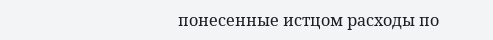понесенные истцом расходы по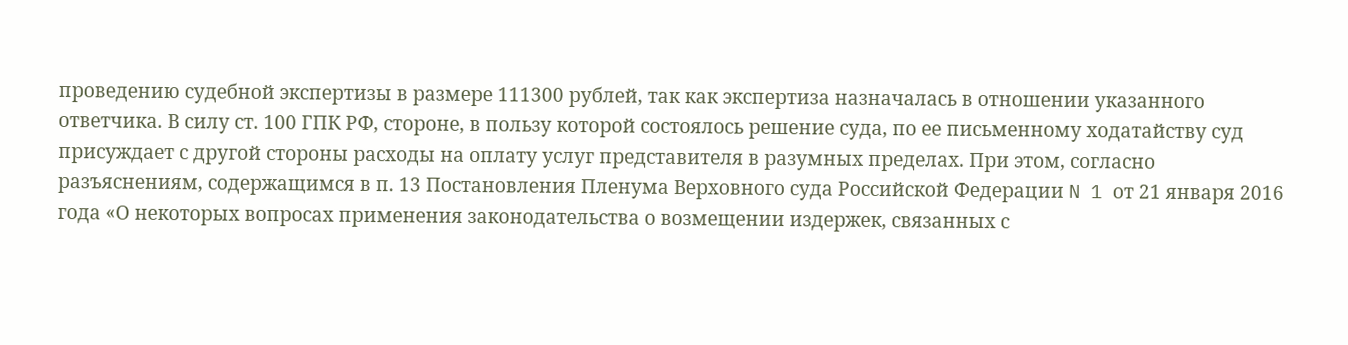проведению судебной экспертизы в размере 111300 рублей, так как экспертиза назначалась в отношении указанного ответчика. В силу ст. 100 ГПК РФ, стороне, в пользу которой состоялось решение суда, по ее письменному ходатайству суд присуждает с другой стороны расходы на оплату услуг представителя в разумных пределах. При этом, согласно разъяснениям, содержащимся в п. 13 Постановления Пленума Верховного суда Российской Федерации N 1 от 21 января 2016 года «О некоторых вопросах применения законодательства о возмещении издержек, связанных с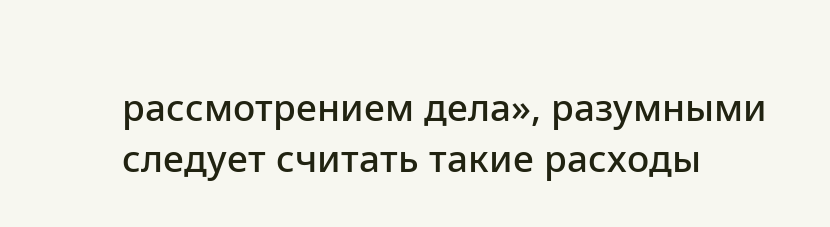рассмотрением дела», разумными следует считать такие расходы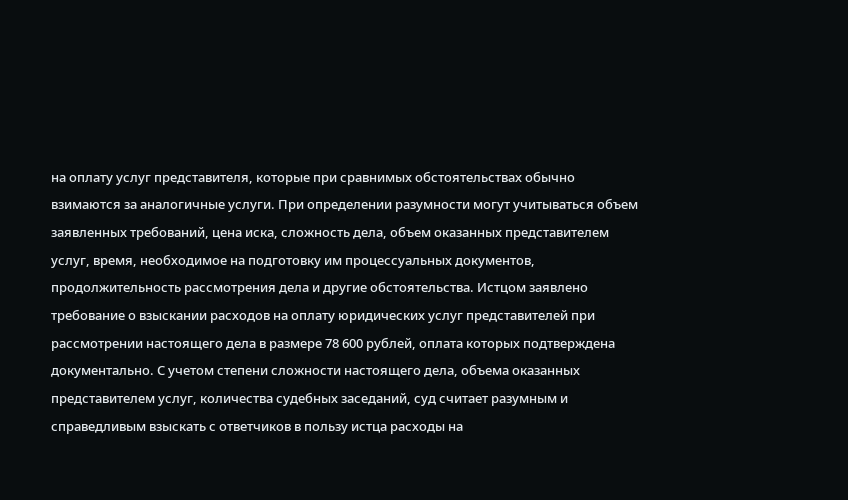на оплату услуг представителя, которые при сравнимых обстоятельствах обычно взимаются за аналогичные услуги. При определении разумности могут учитываться объем заявленных требований, цена иска, сложность дела, объем оказанных представителем услуг, время, необходимое на подготовку им процессуальных документов, продолжительность рассмотрения дела и другие обстоятельства. Истцом заявлено требование о взыскании расходов на оплату юридических услуг представителей при рассмотрении настоящего дела в размере 78 600 рублей, оплата которых подтверждена документально. С учетом степени сложности настоящего дела, объема оказанных представителем услуг, количества судебных заседаний, суд считает разумным и справедливым взыскать с ответчиков в пользу истца расходы на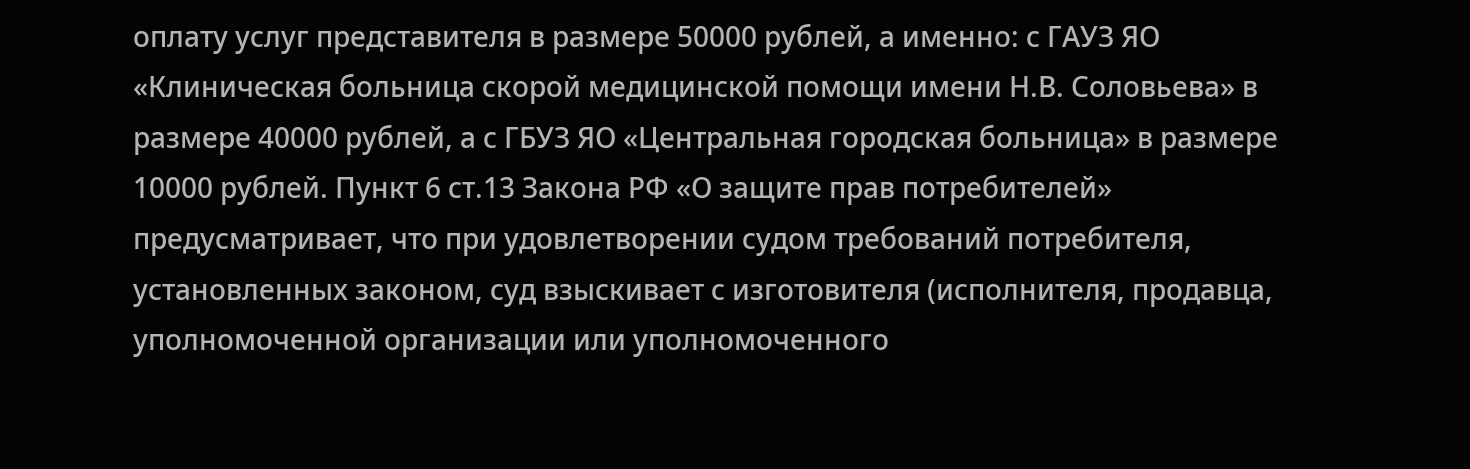оплату услуг представителя в размере 50000 рублей, а именно: с ГАУЗ ЯО «Клиническая больница скорой медицинской помощи имени Н.В. Соловьева» в размере 40000 рублей, а с ГБУЗ ЯО «Центральная городская больница» в размере 10000 рублей. Пункт 6 ст.13 Закона РФ «О защите прав потребителей» предусматривает, что при удовлетворении судом требований потребителя, установленных законом, суд взыскивает с изготовителя (исполнителя, продавца, уполномоченной организации или уполномоченного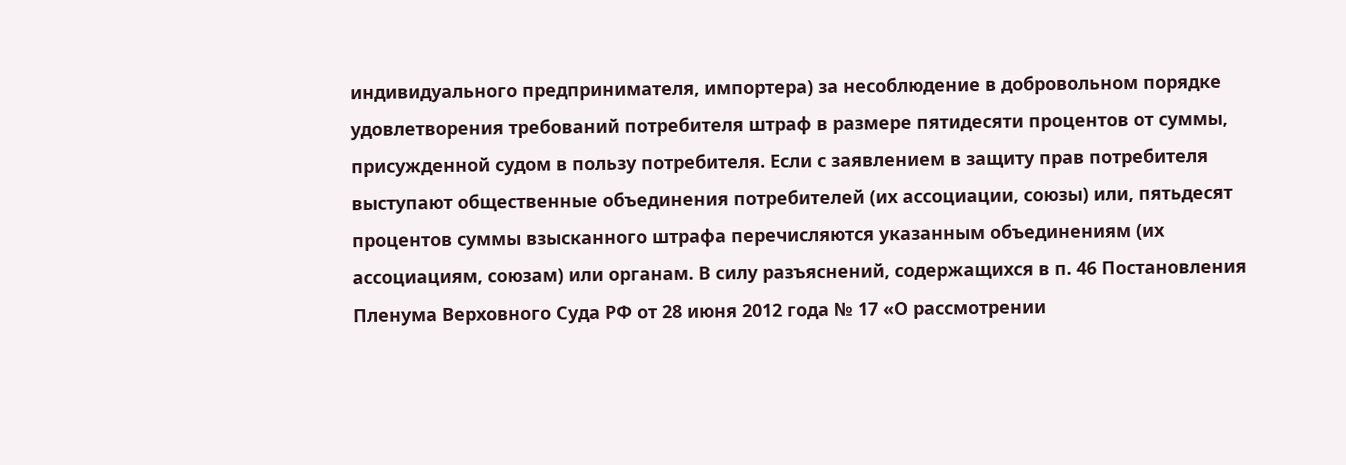индивидуального предпринимателя, импортера) за несоблюдение в добровольном порядке удовлетворения требований потребителя штраф в размере пятидесяти процентов от суммы, присужденной судом в пользу потребителя. Если с заявлением в защиту прав потребителя выступают общественные объединения потребителей (их ассоциации, союзы) или, пятьдесят процентов суммы взысканного штрафа перечисляются указанным объединениям (их ассоциациям, союзам) или органам. В силу разъяснений, содержащихся в п. 46 Постановления Пленума Верховного Суда РФ от 28 июня 2012 года № 17 «О рассмотрении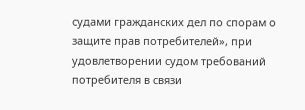судами гражданских дел по спорам о защите прав потребителей», при удовлетворении судом требований потребителя в связи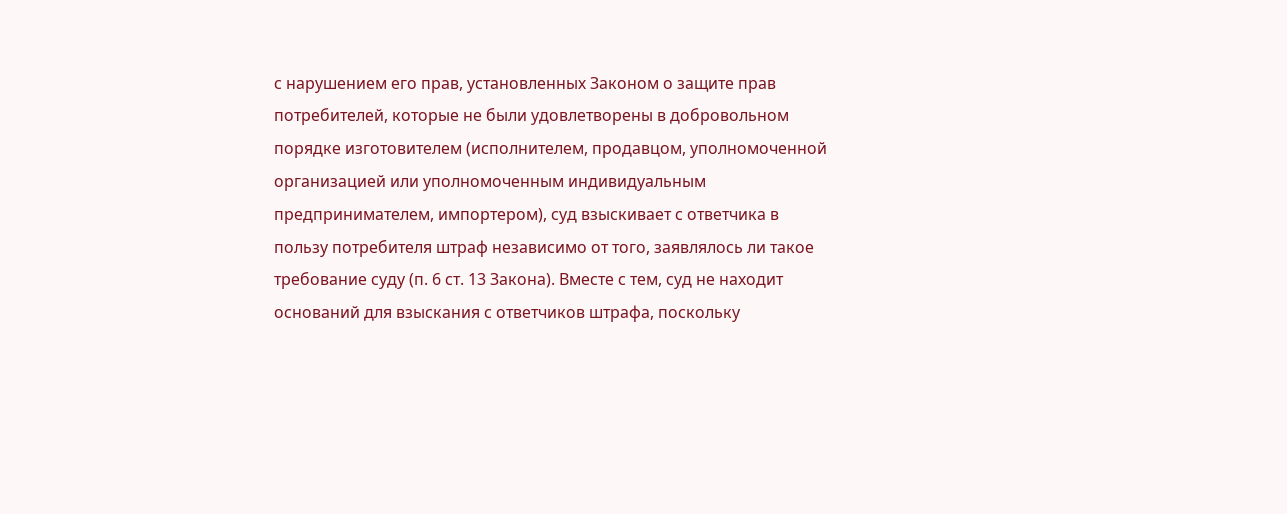с нарушением его прав, установленных Законом о защите прав потребителей, которые не были удовлетворены в добровольном порядке изготовителем (исполнителем, продавцом, уполномоченной организацией или уполномоченным индивидуальным предпринимателем, импортером), суд взыскивает с ответчика в пользу потребителя штраф независимо от того, заявлялось ли такое требование суду (п. 6 ст. 13 Закона). Вместе с тем, суд не находит оснований для взыскания с ответчиков штрафа, поскольку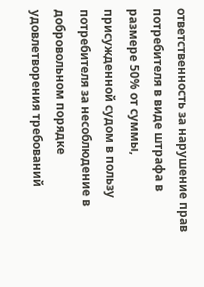ответственность за нарушение прав потребителя в виде штрафа в размере 50% от суммы, присужденной судом в пользу потребителя за несоблюдение в добровольном порядке удовлетворения требований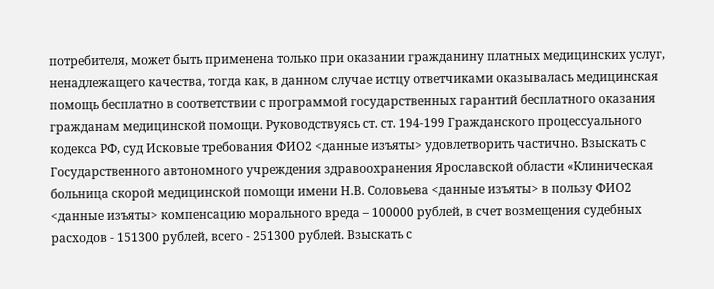потребителя, может быть применена только при оказании гражданину платных медицинских услуг, ненадлежащего качества, тогда как, в данном случае истцу ответчиками оказывалась медицинская помощь бесплатно в соответствии с программой государственных гарантий бесплатного оказания гражданам медицинской помощи. Руководствуясь ст. ст. 194-199 Гражданского процессуального кодекса РФ, суд Исковые требования ФИО2 <данные изъяты> удовлетворить частично. Взыскать с Государственного автономного учреждения здравоохранения Ярославской области «Клиническая больница скорой медицинской помощи имени Н.В. Соловьева <данные изъяты> в пользу ФИО2 <данные изъяты> компенсацию морального вреда – 100000 рублей, в счет возмещения судебных расходов - 151300 рублей, всего - 251300 рублей. Взыскать с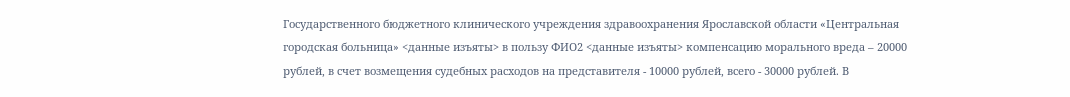Государственного бюджетного клинического учреждения здравоохранения Ярославской области «Центральная городская больница» <данные изъяты> в пользу ФИО2 <данные изъяты> компенсацию морального вреда – 20000 рублей, в счет возмещения судебных расходов на представителя - 10000 рублей, всего - 30000 рублей. В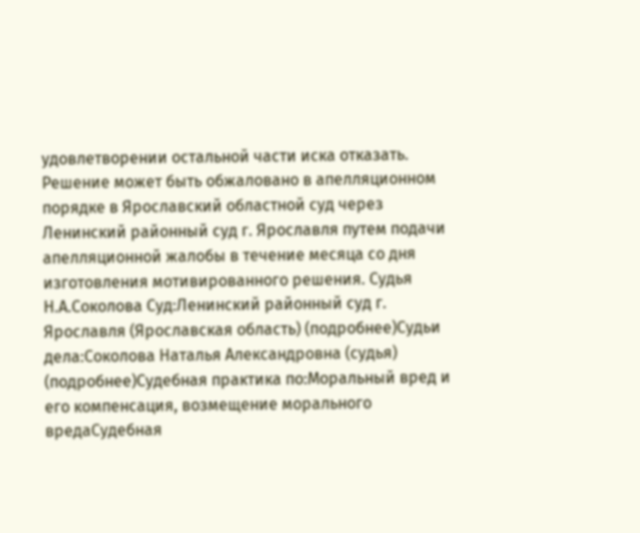удовлетворении остальной части иска отказать. Решение может быть обжаловано в апелляционном порядке в Ярославский областной суд через Ленинский районный суд г. Ярославля путем подачи апелляционной жалобы в течение месяца со дня изготовления мотивированного решения. Судья Н.А.Соколова Суд:Ленинский районный суд г. Ярославля (Ярославская область) (подробнее)Судьи дела:Соколова Наталья Александровна (судья) (подробнее)Судебная практика по:Моральный вред и его компенсация, возмещение морального вредаСудебная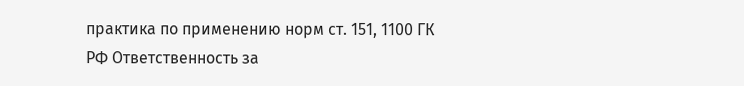практика по применению норм ст. 151, 1100 ГК РФ Ответственность за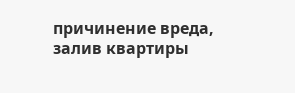причинение вреда, залив квартиры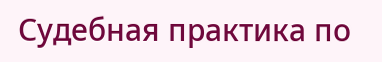Судебная практика по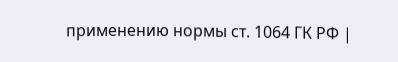применению нормы ст. 1064 ГК РФ |